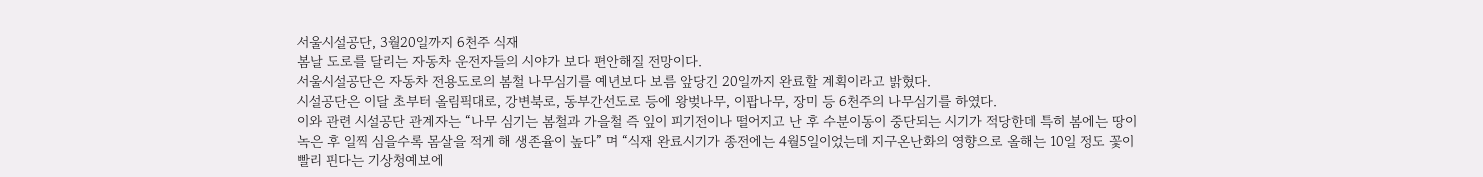서울시설공단, 3월20일까지 6천주 식재
봄날 도로를 달리는 자동차 운전자들의 시야가 보다 편안해질 전망이다.
서울시설공단은 자동차 전용도로의 봄철 나무심기를 예년보다 보름 앞당긴 20일까지 완료할 계획이라고 밝혔다.
시설공단은 이달 초부터 올림픽대로, 강변북로, 동부간선도로 등에 왕벚나무, 이팝나무, 장미 등 6천주의 나무심기를 하였다.
이와 관련 시설공단 관계자는 “나무 심기는 봄철과 가을철 즉 잎이 피기전이나 떨어지고 난 후 수분이동이 중단되는 시기가 적당한데 특히 봄에는 땅이 녹은 후 일찍 심을수록 몸살을 적게 해 생존율이 높다” 며 “식재 완료시기가 종전에는 4월5일이었는데 지구온난화의 영향으로 올해는 10일 정도 꽃이 빨리 핀다는 기상청예보에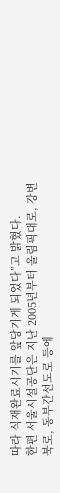따라 식재완료시기를 앞당기게 되었다”고 밝혔다.
한편 서울시설공단은 지난 2005년부터 올림픽대로, 강변북로, 동부간선도로 등에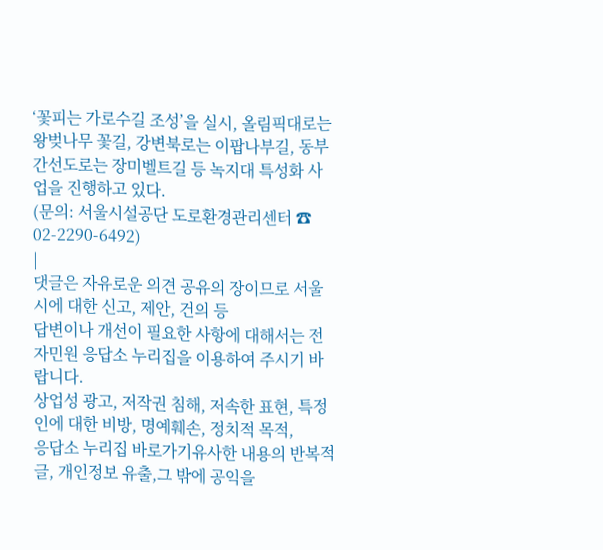‘꽃피는 가로수길 조성’을 실시, 올림픽대로는 왕벚나무 꽃길, 강변북로는 이팝나부길, 동부간선도로는 장미벨트길 등 녹지대 특성화 사업을 진행하고 있다.
(문의: 서울시설공단 도로환경관리센터 ☎ 02-2290-6492)
|
댓글은 자유로운 의견 공유의 장이므로 서울시에 대한 신고, 제안, 건의 등
답변이나 개선이 필요한 사항에 대해서는 전자민원 응답소 누리집을 이용하여 주시기 바랍니다.
상업성 광고, 저작권 침해, 저속한 표현, 특정인에 대한 비방, 명예훼손, 정치적 목적,
응답소 누리집 바로가기유사한 내용의 반복적 글, 개인정보 유출,그 밖에 공익을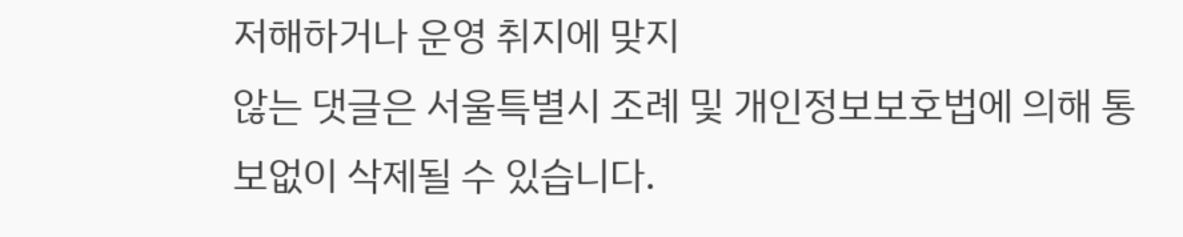저해하거나 운영 취지에 맞지
않는 댓글은 서울특별시 조례 및 개인정보보호법에 의해 통보없이 삭제될 수 있습니다.